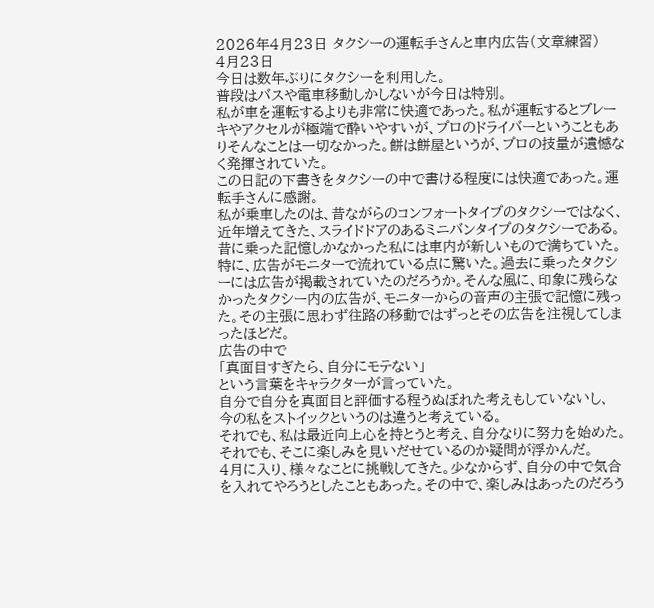2026年4月23日 タクシーの運転手さんと車内広告(文章練習)
4月23日
今日は数年ぶりにタクシーを利用した。
普段はバスや電車移動しかしないが今日は特別。
私が車を運転するよりも非常に快適であった。私が運転するとブレーキやアクセルが極端で酔いやすいが、プロのドライバーということもありそんなことは一切なかった。餅は餅屋というが、プロの技量が遺憾なく発揮されていた。
この日記の下書きをタクシーの中で書ける程度には快適であった。運転手さんに感謝。
私が乗車したのは、昔ながらのコンフォートタイプのタクシーではなく、近年増えてきた、スライドドアのあるミニバンタイプのタクシーである。
昔に乗った記憶しかなかった私には車内が新しいもので満ちていた。
特に、広告がモニターで流れている点に驚いた。過去に乗ったタクシーには広告が掲載されていたのだろうか。そんな風に、印象に残らなかったタクシー内の広告が、モニターからの音声の主張で記憶に残った。その主張に思わず往路の移動ではずっとその広告を注視してしまったほどだ。
広告の中で
「真面目すぎたら、自分にモテない」
という言葉をキャラクターが言っていた。
自分で自分を真面目と評価する程うぬぼれた考えもしていないし、
今の私をストイックというのは違うと考えている。
それでも、私は最近向上心を持とうと考え、自分なりに努力を始めた。それでも、そこに楽しみを見いだせているのか疑問が浮かんだ。
4月に入り、様々なことに挑戦してきた。少なからず、自分の中で気合を入れてやろうとしたこともあった。その中で、楽しみはあったのだろう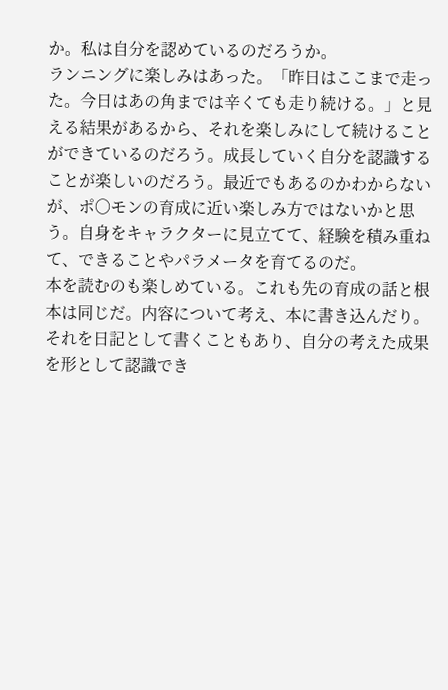か。私は自分を認めているのだろうか。
ランニングに楽しみはあった。「昨日はここまで走った。今日はあの角までは辛くても走り続ける。」と見える結果があるから、それを楽しみにして続けることができているのだろう。成長していく自分を認識することが楽しいのだろう。最近でもあるのかわからないが、ポ〇モンの育成に近い楽しみ方ではないかと思う。自身をキャラクターに見立てて、経験を積み重ねて、できることやパラメータを育てるのだ。
本を読むのも楽しめている。これも先の育成の話と根本は同じだ。内容について考え、本に書き込んだり。それを日記として書くこともあり、自分の考えた成果を形として認識でき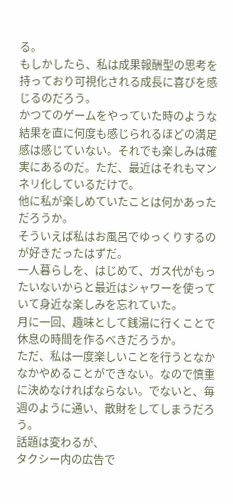る。
もしかしたら、私は成果報酬型の思考を持っており可視化される成長に喜びを感じるのだろう。
かつてのゲームをやっていた時のような結果を直に何度も感じられるほどの満足感は感じていない。それでも楽しみは確実にあるのだ。ただ、最近はそれもマンネリ化しているだけで。
他に私が楽しめていたことは何かあっただろうか。
そういえば私はお風呂でゆっくりするのが好きだったはずだ。
一人暮らしを、はじめて、ガス代がもったいないからと最近はシャワーを使っていて身近な楽しみを忘れていた。
月に一回、趣味として銭湯に行くことで休息の時間を作るべきだろうか。
ただ、私は一度楽しいことを行うとなかなかやめることができない。なので慎重に決めなければならない。でないと、毎週のように通い、散財をしてしまうだろう。
話題は変わるが、
タクシー内の広告で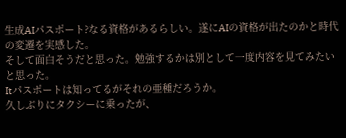生成AIパスポート?なる資格があるらしい。遂にAIの資格が出たのかと時代の変遷を実感した。
そして面白そうだと思った。勉強するかは別として一度内容を見てみたいと思った。
Itパスポートは知ってるがそれの亜種だろうか。
久しぶりにタクシーに乗ったが、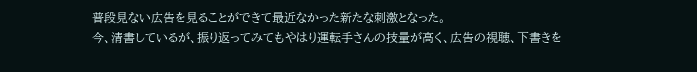普段見ない広告を見ることができて最近なかった新たな刺激となった。
今、清書しているが、振り返ってみてもやはり運転手さんの技量が高く、広告の視聴、下書きを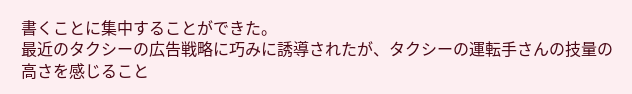書くことに集中することができた。
最近のタクシーの広告戦略に巧みに誘導されたが、タクシーの運転手さんの技量の高さを感じること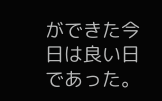ができた今日は良い日であった。